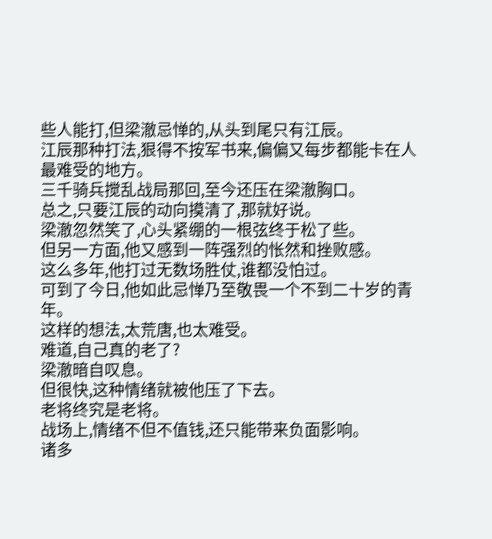些人能打,但梁澈忌惮的,从头到尾只有江辰。
江辰那种打法,狠得不按军书来,偏偏又每步都能卡在人最难受的地方。
三千骑兵搅乱战局那回,至今还压在梁澈胸口。
总之,只要江辰的动向摸清了,那就好说。
梁澈忽然笑了,心头紧绷的一根弦终于松了些。
但另一方面,他又感到一阵强烈的怅然和挫败感。
这么多年,他打过无数场胜仗,谁都没怕过。
可到了今日,他如此忌惮乃至敬畏一个不到二十岁的青年。
这样的想法,太荒唐,也太难受。
难道,自己真的老了?
梁澈暗自叹息。
但很快,这种情绪就被他压了下去。
老将终究是老将。
战场上,情绪不但不值钱,还只能带来负面影响。
诸多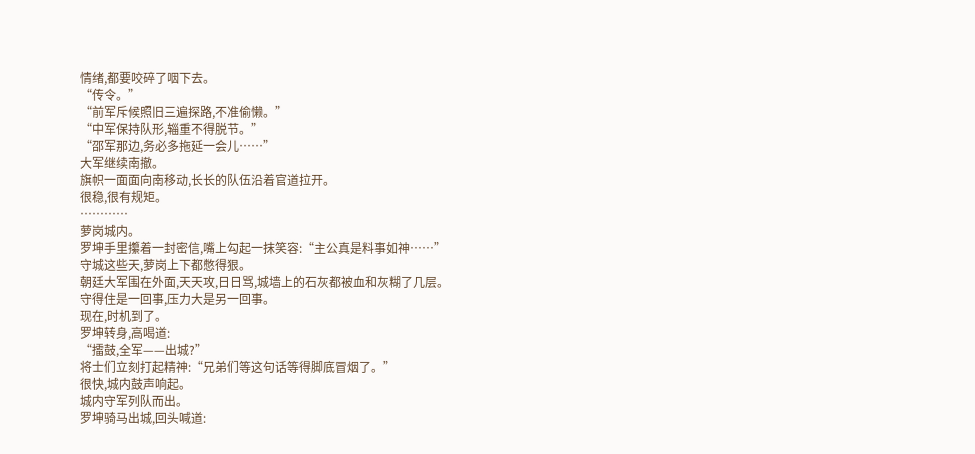情绪,都要咬碎了咽下去。
“传令。”
“前军斥候照旧三遍探路,不准偷懒。”
“中军保持队形,辎重不得脱节。”
“邵军那边,务必多拖延一会儿……”
大军继续南撤。
旗帜一面面向南移动,长长的队伍沿着官道拉开。
很稳,很有规矩。
…………
萝岗城内。
罗坤手里攥着一封密信,嘴上勾起一抹笑容:“主公真是料事如神……”
守城这些天,萝岗上下都憋得狠。
朝廷大军围在外面,天天攻,日日骂,城墙上的石灰都被血和灰糊了几层。
守得住是一回事,压力大是另一回事。
现在,时机到了。
罗坤转身,高喝道:
“擂鼓,全军——出城?”
将士们立刻打起精神:“兄弟们等这句话等得脚底冒烟了。”
很快,城内鼓声响起。
城内守军列队而出。
罗坤骑马出城,回头喊道: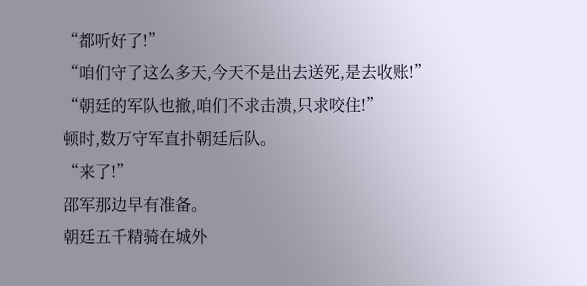“都听好了!”
“咱们守了这么多天,今天不是出去送死,是去收账!”
“朝廷的军队也撤,咱们不求击溃,只求咬住!”
顿时,数万守军直扑朝廷后队。
“来了!”
邵军那边早有准备。
朝廷五千精骑在城外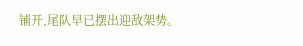铺开,尾队早已摆出迎敌架势。